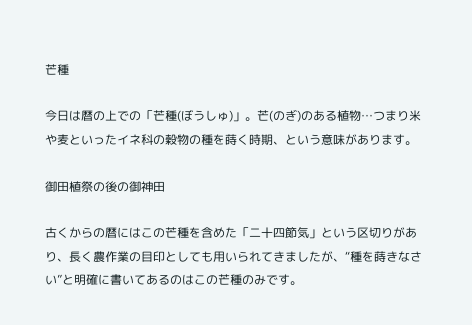芒種

今日は暦の上での「芒種(ぼうしゅ)」。芒(のぎ)のある植物…つまり米や麦といったイネ科の穀物の種を蒔く時期、という意味があります。

御田植祭の後の御神田

古くからの暦にはこの芒種を含めた「二十四節気」という区切りがあり、長く農作業の目印としても用いられてきましたが、“種を蒔きなさい”と明確に書いてあるのはこの芒種のみです。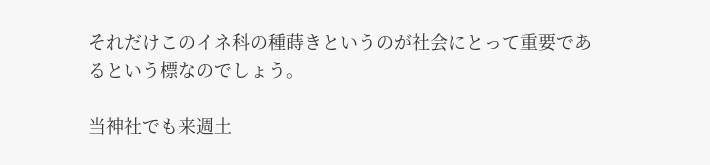それだけこのイネ科の種蒔きというのが社会にとって重要であるという標なのでしょう。

当神社でも来週土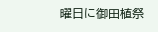曜日に御田植祭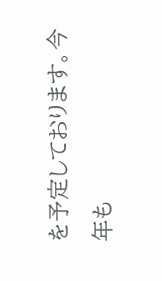を予定しております。今年も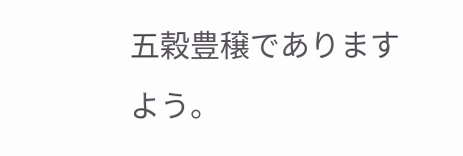五穀豊穣でありますよう。